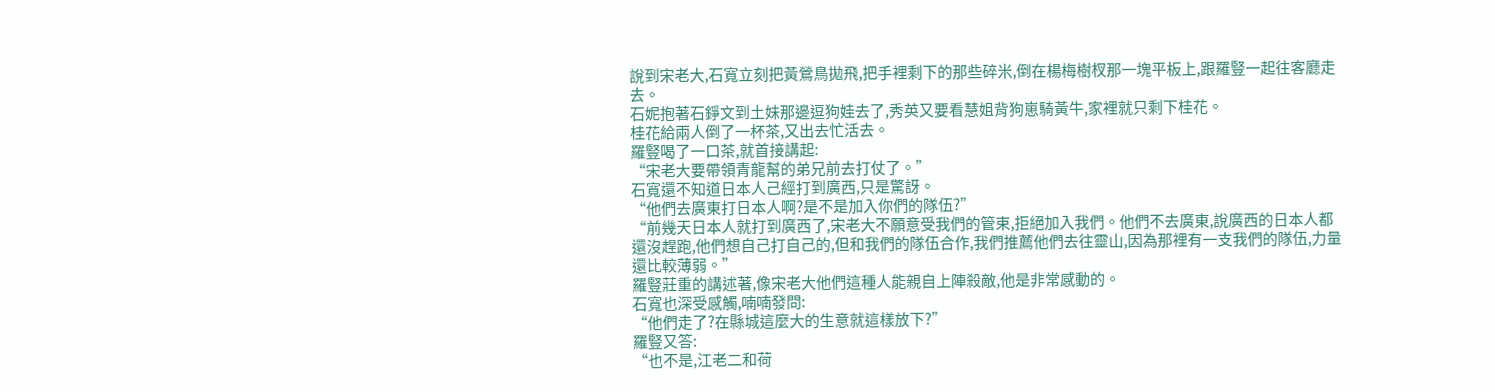說到宋老大,石寬立刻把黃鶯鳥拋飛,把手裡剩下的那些碎米,倒在楊梅樹杈那一塊平板上,跟羅豎一起往客廳走去。
石妮抱著石錚文到土妹那邊逗狗娃去了,秀英又要看慧姐背狗崽騎黃牛,家裡就只剩下桂花。
桂花給兩人倒了一杯茶,又出去忙活去。
羅豎喝了一口茶,就首接講起:
“宋老大要帶領青龍幫的弟兄前去打仗了。”
石寬還不知道日本人己經打到廣西,只是驚訝。
“他們去廣東打日本人啊?是不是加入你們的隊伍?”
“前幾天日本人就打到廣西了,宋老大不願意受我們的管束,拒絕加入我們。他們不去廣東,說廣西的日本人都還沒趕跑,他們想自己打自己的,但和我們的隊伍合作,我們推薦他們去往靈山,因為那裡有一支我們的隊伍,力量還比較薄弱。”
羅豎莊重的講述著,像宋老大他們這種人能親自上陣殺敵,他是非常感動的。
石寬也深受感觸,喃喃發問:
“他們走了?在縣城這麼大的生意就這樣放下?”
羅豎又答:
“也不是,江老二和荷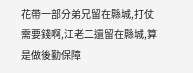花帶一部分弟兄留在縣城,打仗需要錢啊,江老二還留在縣城,算是做後勤保障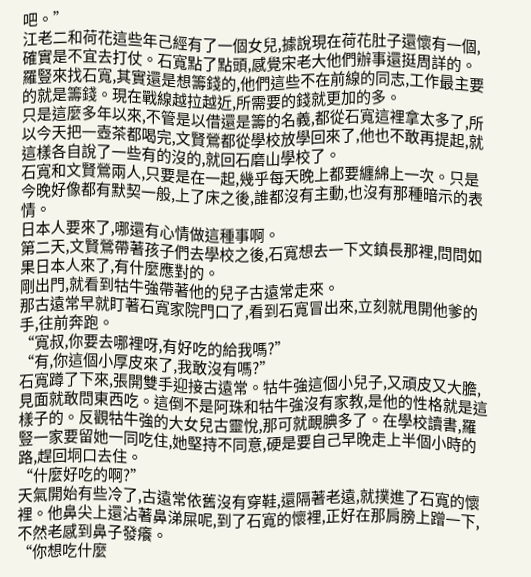吧。”
江老二和荷花這些年己經有了一個女兒,據說現在荷花肚子還懷有一個,確實是不宜去打仗。石寬點了點頭,感覺宋老大他們辦事還挺周詳的。
羅豎來找石寬,其實還是想籌錢的,他們這些不在前線的同志,工作最主要的就是籌錢。現在戰線越拉越近,所需要的錢就更加的多。
只是這麼多年以來,不管是以借還是籌的名義,都從石寬這裡拿太多了,所以今天把一壺茶都喝完,文賢鶯都從學校放學回來了,他也不敢再提起,就這樣各自說了一些有的沒的,就回石磨山學校了。
石寬和文賢鶯兩人,只要是在一起,幾乎每天晚上都要纏綿上一次。只是今晚好像都有默契一般,上了床之後,誰都沒有主動,也沒有那種暗示的表情。
日本人要來了,哪還有心情做這種事啊。
第二天,文賢鶯帶著孩子們去學校之後,石寬想去一下文鎮長那裡,問問如果日本人來了,有什麼應對的。
剛出門,就看到牯牛強帶著他的兒子古遠常走來。
那古遠常早就盯著石寬家院門口了,看到石寬冒出來,立刻就甩開他爹的手,往前奔跑。
“寬叔,你要去哪裡呀,有好吃的給我嗎?”
“有,你這個小厚皮來了,我敢沒有嗎?”
石寬蹲了下來,張開雙手迎接古遠常。牯牛強這個小兒子,又頑皮又大膽,見面就敢問東西吃。這倒不是阿珠和牯牛強沒有家教,是他的性格就是這樣子的。反觀牯牛強的大女兒古靈悅,那可就靦腆多了。在學校讀書,羅豎一家要留她一同吃住,她堅持不同意,硬是要自己早晚走上半個小時的路,趕回垌口去住。
“什麼好吃的啊?”
天氣開始有些冷了,古遠常依舊沒有穿鞋,還隔著老遠,就撲進了石寬的懷裡。他鼻尖上還沾著鼻涕屎呢,到了石寬的懷裡,正好在那肩膀上蹭一下,不然老感到鼻子發癢。
“你想吃什麼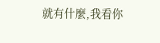就有什麼,我看你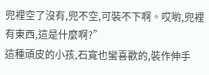兜裡空了沒有,兜不空,可裝不下啊。哎喲,兜裡有東西,這是什麼啊?”
這種頑皮的小孩,石寬也蠻喜歡的,裝作伸手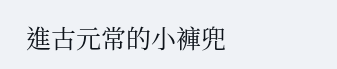進古元常的小褲兜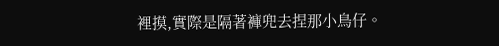裡摸,實際是隔著褲兜去捏那小鳥仔。